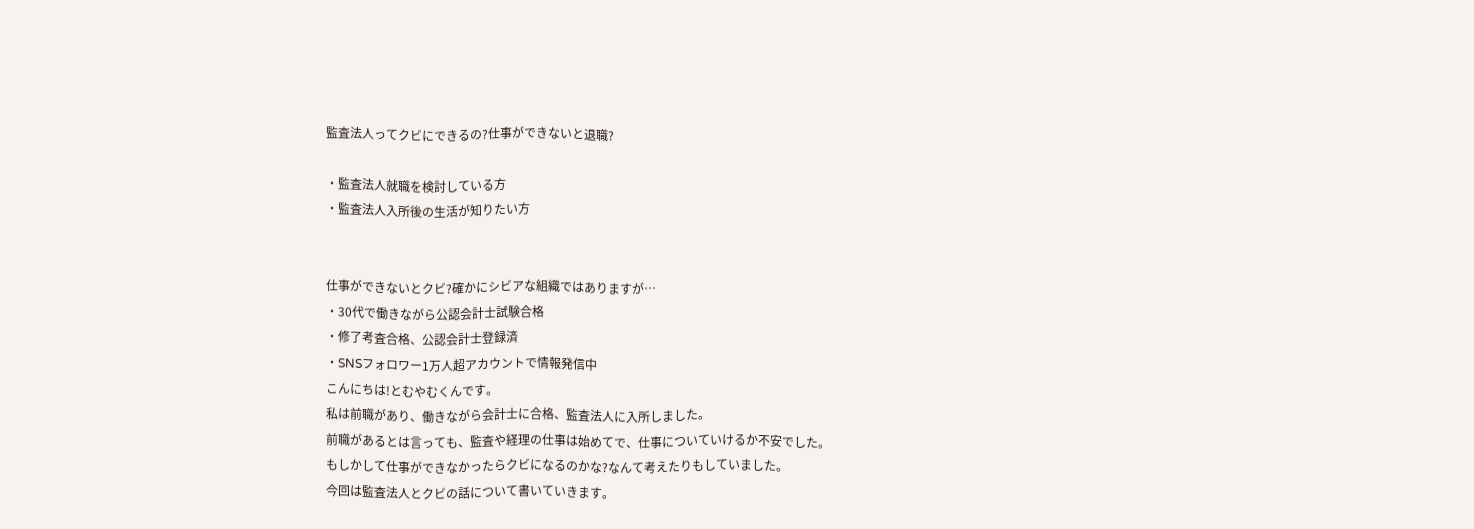監査法人ってクビにできるの?仕事ができないと退職?

・監査法人就職を検討している方
・監査法人入所後の生活が知りたい方


仕事ができないとクビ?確かにシビアな組織ではありますが…
・30代で働きながら公認会計士試験合格
・修了考査合格、公認会計士登録済
・SNSフォロワー1万人超アカウントで情報発信中
こんにちは!とむやむくんです。
私は前職があり、働きながら会計士に合格、監査法人に入所しました。
前職があるとは言っても、監査や経理の仕事は始めてで、仕事についていけるか不安でした。
もしかして仕事ができなかったらクビになるのかな?なんて考えたりもしていました。
今回は監査法人とクビの話について書いていきます。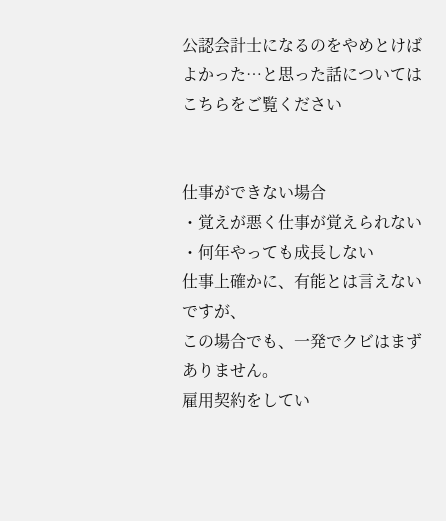公認会計士になるのをやめとけばよかった…と思った話についてはこちらをご覧ください


仕事ができない場合
・覚えが悪く仕事が覚えられない
・何年やっても成長しない
仕事上確かに、有能とは言えないですが、
この場合でも、一発でクビはまずありません。
雇用契約をしてい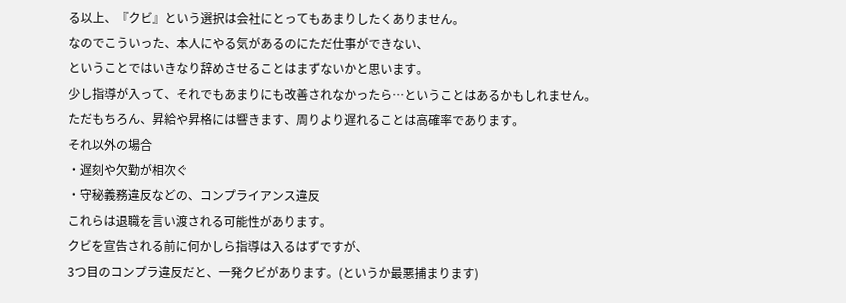る以上、『クビ』という選択は会社にとってもあまりしたくありません。
なのでこういった、本人にやる気があるのにただ仕事ができない、
ということではいきなり辞めさせることはまずないかと思います。
少し指導が入って、それでもあまりにも改善されなかったら…ということはあるかもしれません。
ただもちろん、昇給や昇格には響きます、周りより遅れることは高確率であります。
それ以外の場合
・遅刻や欠勤が相次ぐ
・守秘義務違反などの、コンプライアンス違反
これらは退職を言い渡される可能性があります。
クビを宣告される前に何かしら指導は入るはずですが、
3つ目のコンプラ違反だと、一発クビがあります。(というか最悪捕まります)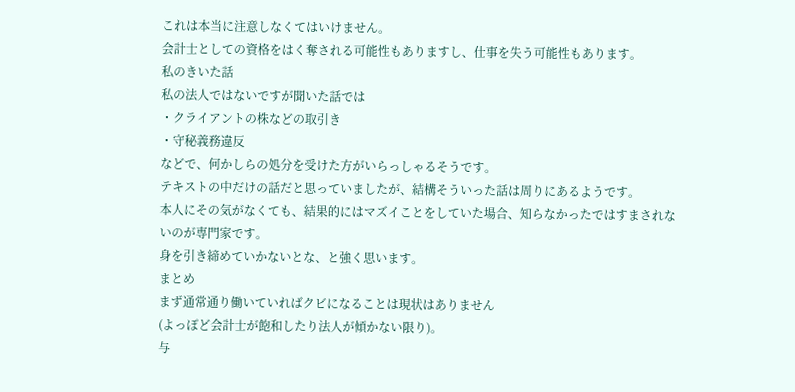これは本当に注意しなくてはいけません。
会計士としての資格をはく奪される可能性もありますし、仕事を失う可能性もあります。
私のきいた話
私の法人ではないですが聞いた話では
・クライアントの株などの取引き
・守秘義務違反
などで、何かしらの処分を受けた方がいらっしゃるそうです。
テキストの中だけの話だと思っていましたが、結構そういった話は周りにあるようです。
本人にその気がなくても、結果的にはマズイことをしていた場合、知らなかったではすまされないのが専門家です。
身を引き締めていかないとな、と強く思います。
まとめ
まず通常通り働いていればクビになることは現状はありません
(よっぽど会計士が飽和したり法人が傾かない限り)。
与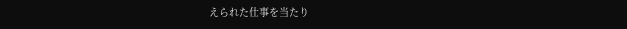えられた仕事を当たり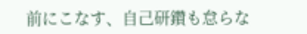前にこなす、自己研鑽も怠らな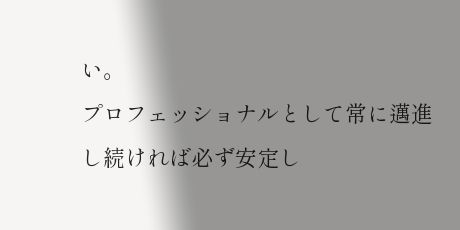い。
プロフェッショナルとして常に邁進し続ければ必ず安定し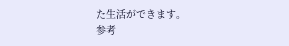た生活ができます。
参考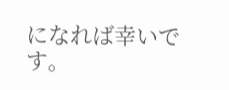になれば幸いです。